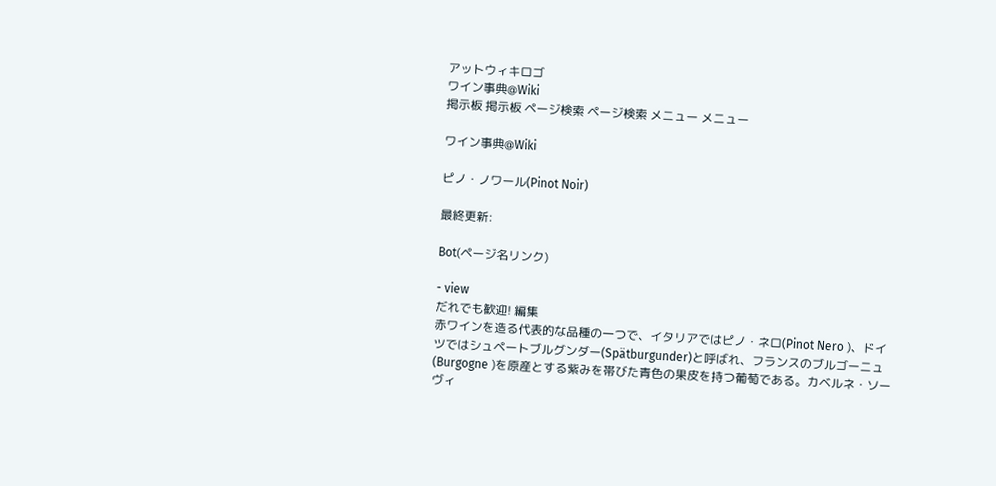アットウィキロゴ
ワイン事典@Wiki
掲示板 掲示板 ページ検索 ページ検索 メニュー メニュー

ワイン事典@Wiki

ピノ・ノワール(Pinot Noir)

最終更新:

Bot(ページ名リンク)

- view
だれでも歓迎! 編集
赤ワインを造る代表的な品種の一つで、イタリアではピノ・ネロ(Pinot Nero )、ドイツではシュペートブルグンダー(Spätburgunder)と呼ばれ、フランスのブルゴーニュ(Burgogne )を原産とする紫みを帯びた青色の果皮を持つ葡萄である。カベルネ・ソーヴィ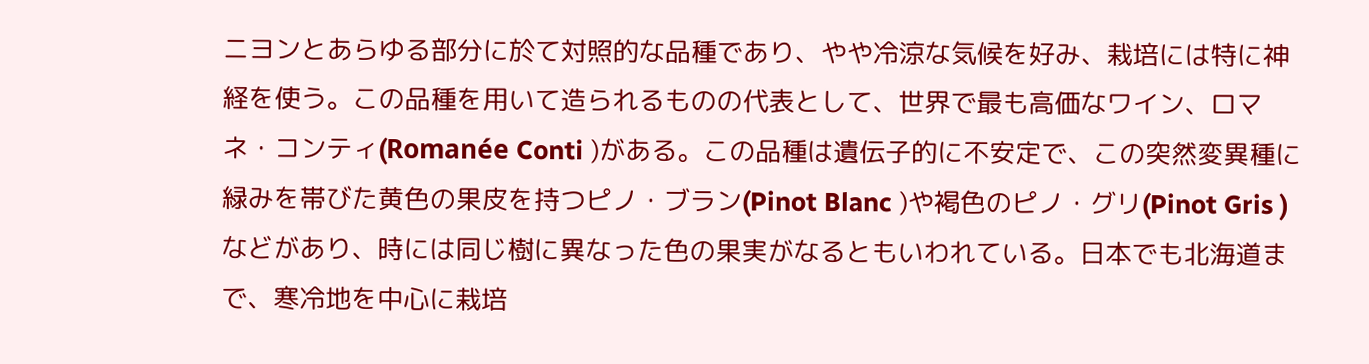ニヨンとあらゆる部分に於て対照的な品種であり、やや冷涼な気候を好み、栽培には特に神経を使う。この品種を用いて造られるものの代表として、世界で最も高価なワイン、ロマネ・コンティ(Romanée Conti )がある。この品種は遺伝子的に不安定で、この突然変異種に緑みを帯びた黄色の果皮を持つピノ・ブラン(Pinot Blanc )や褐色のピノ・グリ(Pinot Gris )などがあり、時には同じ樹に異なった色の果実がなるともいわれている。日本でも北海道まで、寒冷地を中心に栽培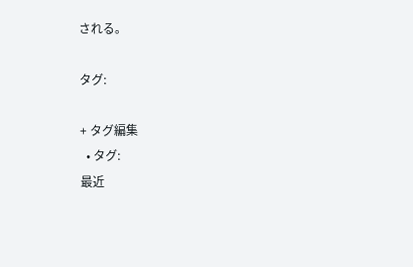される。

タグ:

+ タグ編集
  • タグ:
最近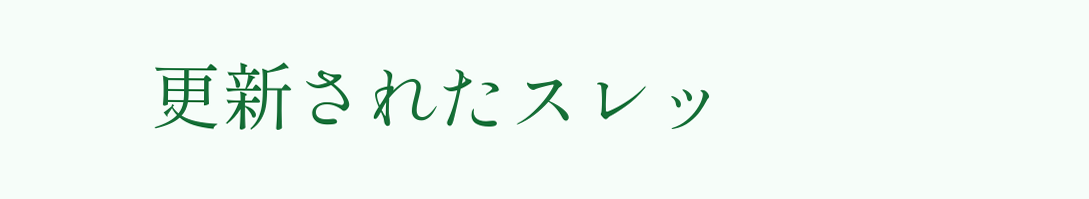更新されたスレッ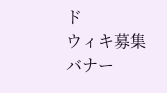ド
ウィキ募集バナー